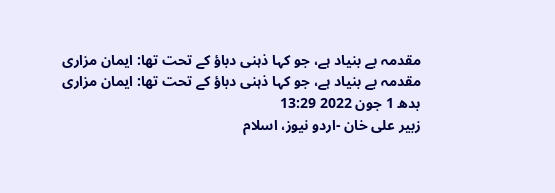مقدمہ بے بنیاد ہے، جو کہا ذہنی دباؤ کے تحت تھا: ایمان مزاری
مقدمہ بے بنیاد ہے، جو کہا ذہنی دباؤ کے تحت تھا: ایمان مزاری
بدھ 1 جون 2022 13:29
زبیر علی خان -اردو نیوز، اسلام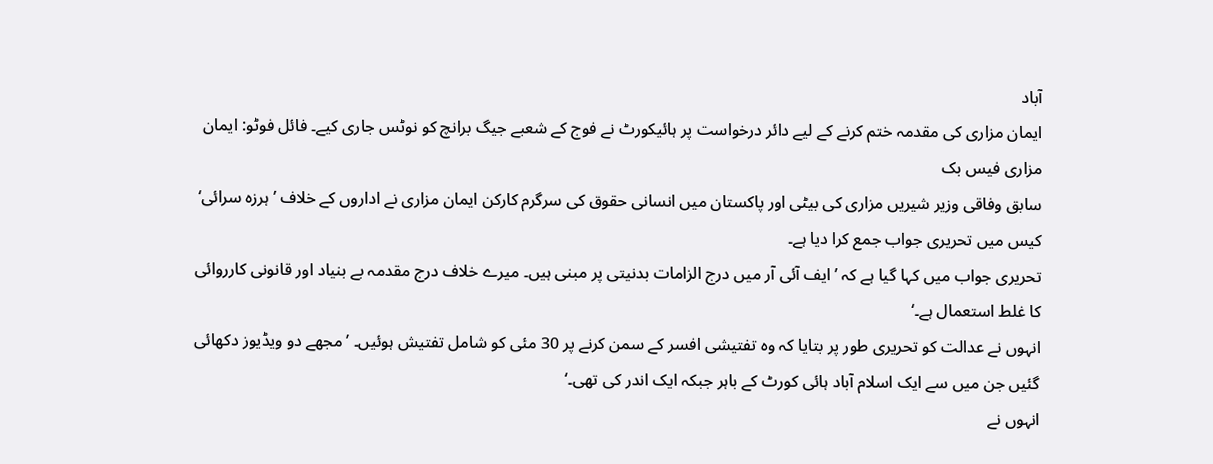آباد
ایمان مزاری کی مقدمہ ختم کرنے کے لیے دائر درخواست پر ہائیکورٹ نے فوج کے شعبے جیگ برانچ کو نوٹس جاری کیے۔ فائل فوٹو: ایمان مزاری فیس بک
سابق وفاقی وزیر شیریں مزاری کی بیٹی اور پاکستان میں انسانی حقوق کی سرگرم کارکن ایمان مزاری نے اداروں کے خلاف ’ہرزہ سرائی‘ کیس میں تحریری جواب جمع کرا دیا ہے۔
تحریری جواب میں کہا گیا ہے کہ ’ایف آئی آر میں درج الزامات بدنیتی پر مبنی ہیں۔ میرے خلاف درج مقدمہ بے بنیاد اور قانونی کارروائی کا غلط استعمال ہے۔‘
انہوں نے عدالت کو تحریری طور پر بتایا کہ وہ تفتیشی افسر کے سمن کرنے پر 30 مئی کو شامل تفتیش ہوئیں۔ ’مجھے دو ویڈیوز دکھائی گئیں جن میں سے ایک اسلام آباد ہائی کورٹ کے باہر جبکہ ایک اندر کی تھی۔‘
انہوں نے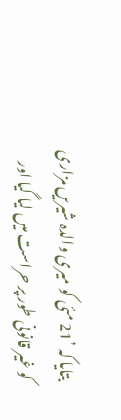بتایا کہ ’21 مئی کو میری والدہ شیریں مزاری کو غیر قانونی طور پر حراست میں لیا گیا اور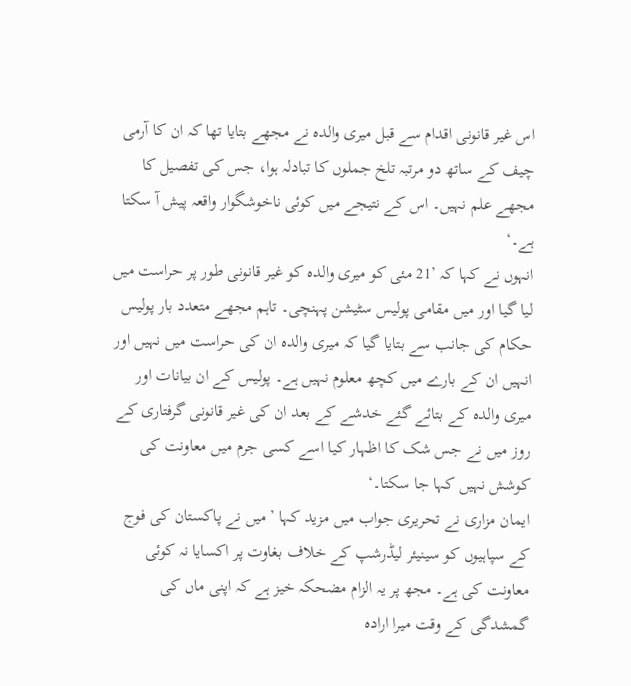اس غیر قانونی اقدام سے قبل میری والدہ نے مجھے بتایا تھا کہ ان کا آرمی چیف کے ساتھ دو مرتبہ تلخ جملوں کا تبادلہ ہوا، جس کی تفصیل کا مجھے علم نہیں۔ اس کے نتیجے میں کوئی ناخوشگوار واقعہ پیش آ سکتا ہے۔‘
انہوں نے کہا کہ ’21 مئی کو میری والدہ کو غیر قانونی طور پر حراست میں لیا گیا اور میں مقامی پولیس سٹیشن پہنچی۔ تاہم مجھے متعدد بار پولیس حکام کی جانب سے بتایا گیا کہ میری والدہ ان کی حراست میں نہیں اور انہیں ان کے بارے میں کچھ معلوم نہیں ہے۔ پولیس کے ان بیانات اور میری والدہ کے بتائے گئے خدشے کے بعد ان کی غیر قانونی گرفتاری کے روز میں نے جس شک کا اظہار کیا اسے کسی جرم میں معاونت کی کوشش نہیں کہا جا سکتا۔‘
ایمان مزاری نے تحریری جواب میں مزید کہا ’میں نے پاکستان کی فوج کے سپاہیوں کو سینیئر لیڈرشپ کے خلاف بغاوت پر اکسایا نہ کوئی معاونت کی ہے۔ مجھ پر یہ الزام مضحکہ خیز ہے کہ اپنی ماں کی گمشدگی کے وقت میرا ارادہ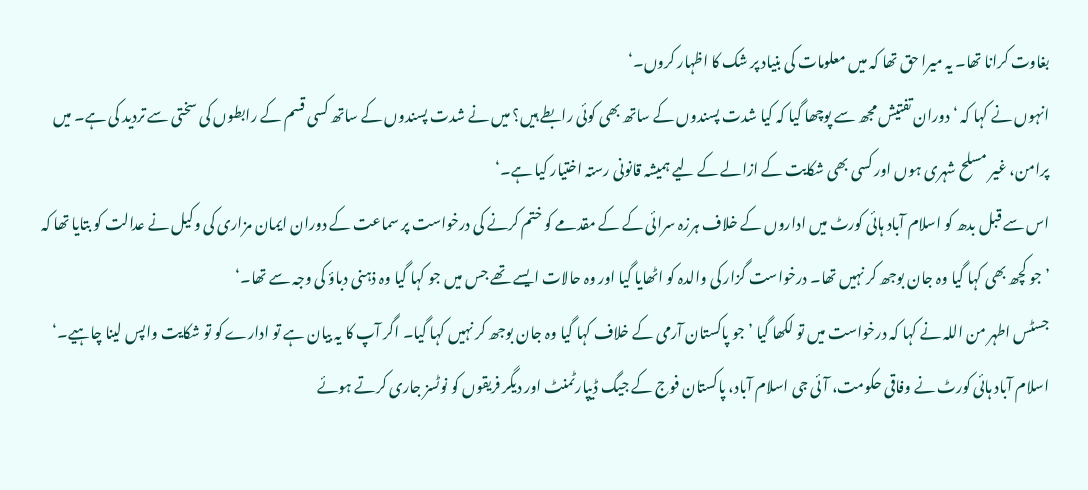بغاوت کرانا تھا۔ یہ میرا حق تھا کہ میں معلومات کی بنیاد پر شک کا اظہار کروں۔‘
انہوں نے کہا کہ ‘دوران تفتیش مجھ سے پوچھا گیا کہ کیا شدت پسندوں کے ساتھ بھی کوئی رابطے ہیں؟ میں نے شدت پسندوں کے ساتھ کسی قسم کے رابطوں کی سختی سے تردید کی ہے۔ میں پرامن، غیر مسلح شہری ہوں اور کسی بھی شکایت کے ازالے کے لیے ہمیشہ قانونی رستہ اختیار کیا ہے۔‘
اس سے قبل بدھ کو اسلام آباد ہائی کورٹ میں اداروں کے خلاف ہرزہ سرائی کے کے مقدمے کو ختم کرنے کی درخواست پر سماعت کے دوران ایمان مزاری کی وکیل نے عدالت کو بتایا تھا کہ ’جو کچھ بھی کہا گیا وہ جان بوجھ کر نہیں تھا۔ درخواست گزار کی والدہ کو اٹھایا گیا اور وہ حالات ایسے تھے جس میں جو کہا گیا وہ ذہنی دباؤ کی وجہ سے تھا۔‘
جسٹس اطہر من اللہ نے کہا کہ درخواست میں تو لکھا گیا ’جو پاکستان آرمی کے خلاف کہا گیا وہ جان بوجھ کر نہیں کہا گیا۔ اگر آپ کا یہ بیان ہے تو ادارے کو تو شکایت واپس لینا چاہیے۔‘
اسلام آباد ہائی کورٹ نے وفاقی حکومت، آئی جی اسلام آباد، پاکستان فوج کے جیگ ڈیپارٹمنٹ اور دیگر فریقوں کو نوٹسز جاری کرتے ہوئے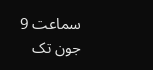سماعت 9 جون تک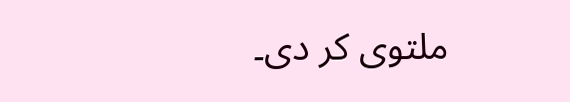ملتوی کر دی۔